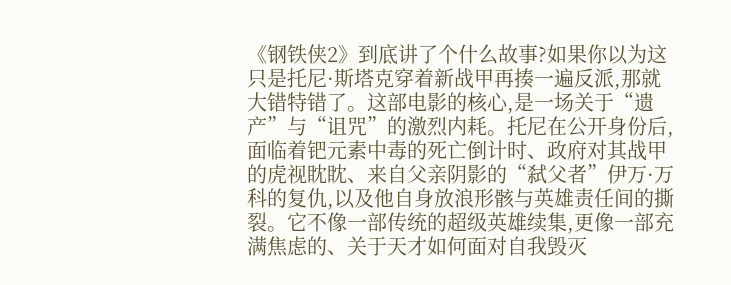《钢铁侠2》到底讲了个什么故事?如果你以为这只是托尼·斯塔克穿着新战甲再揍一遍反派,那就大错特错了。这部电影的核心,是一场关于“遗产”与“诅咒”的激烈内耗。托尼在公开身份后,面临着钯元素中毒的死亡倒计时、政府对其战甲的虎视眈眈、来自父亲阴影的“弑父者”伊万·万科的复仇,以及他自身放浪形骸与英雄责任间的撕裂。它不像一部传统的超级英雄续集,更像一部充满焦虑的、关于天才如何面对自我毁灭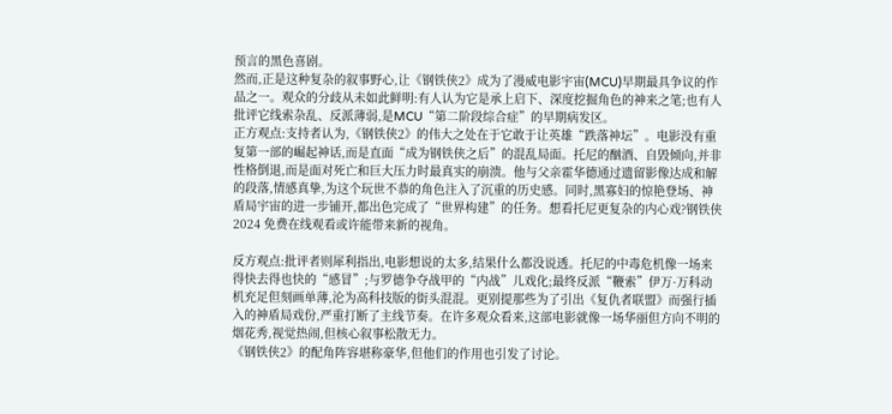预言的黑色喜剧。
然而,正是这种复杂的叙事野心,让《钢铁侠2》成为了漫威电影宇宙(MCU)早期最具争议的作品之一。观众的分歧从未如此鲜明:有人认为它是承上启下、深度挖掘角色的神来之笔;也有人批评它线索杂乱、反派薄弱,是MCU“第二阶段综合症”的早期病发区。
正方观点:支持者认为,《钢铁侠2》的伟大之处在于它敢于让英雄“跌落神坛”。电影没有重复第一部的崛起神话,而是直面“成为钢铁侠之后”的混乱局面。托尼的酗酒、自毁倾向,并非性格倒退,而是面对死亡和巨大压力时最真实的崩溃。他与父亲霍华德通过遗留影像达成和解的段落,情感真挚,为这个玩世不恭的角色注入了沉重的历史感。同时,黑寡妇的惊艳登场、神盾局宇宙的进一步铺开,都出色完成了“世界构建”的任务。想看托尼更复杂的内心戏?钢铁侠2024 免费在线观看或许能带来新的视角。

反方观点:批评者则犀利指出,电影想说的太多,结果什么都没说透。托尼的中毒危机像一场来得快去得也快的“感冒”;与罗德争夺战甲的“内战”儿戏化;最终反派“鞭索”伊万·万科动机充足但刻画单薄,沦为高科技版的街头混混。更别提那些为了引出《复仇者联盟》而强行插入的神盾局戏份,严重打断了主线节奏。在许多观众看来,这部电影就像一场华丽但方向不明的烟花秀,视觉热闹,但核心叙事松散无力。
《钢铁侠2》的配角阵容堪称豪华,但他们的作用也引发了讨论。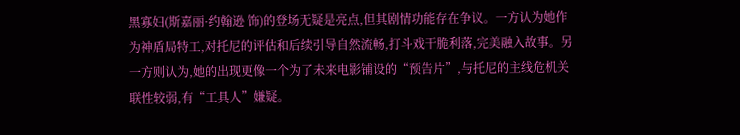黑寡妇(斯嘉丽·约翰逊 饰)的登场无疑是亮点,但其剧情功能存在争议。一方认为她作为神盾局特工,对托尼的评估和后续引导自然流畅,打斗戏干脆利落,完美融入故事。另一方则认为,她的出现更像一个为了未来电影铺设的“预告片”,与托尼的主线危机关联性较弱,有“工具人”嫌疑。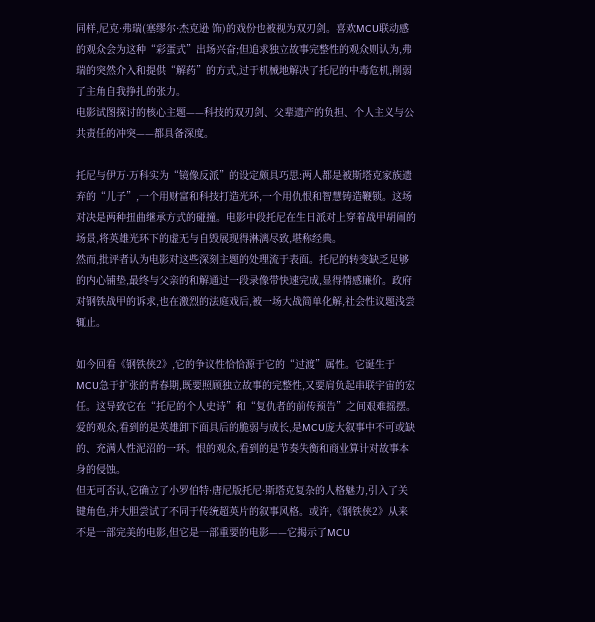同样,尼克·弗瑞(塞缪尔·杰克逊 饰)的戏份也被视为双刃剑。喜欢MCU联动感的观众会为这种“彩蛋式”出场兴奋;但追求独立故事完整性的观众则认为,弗瑞的突然介入和提供“解药”的方式,过于机械地解决了托尼的中毒危机,削弱了主角自我挣扎的张力。
电影试图探讨的核心主题——科技的双刃剑、父辈遗产的负担、个人主义与公共责任的冲突——都具备深度。

托尼与伊万·万科实为“镜像反派”的设定颇具巧思:两人都是被斯塔克家族遗弃的“儿子”,一个用财富和科技打造光环,一个用仇恨和智慧铸造鞭锁。这场对决是两种扭曲继承方式的碰撞。电影中段托尼在生日派对上穿着战甲胡闹的场景,将英雄光环下的虚无与自毁展现得淋漓尽致,堪称经典。
然而,批评者认为电影对这些深刻主题的处理流于表面。托尼的转变缺乏足够的内心铺垫,最终与父亲的和解通过一段录像带快速完成,显得情感廉价。政府对钢铁战甲的诉求,也在激烈的法庭戏后,被一场大战简单化解,社会性议题浅尝辄止。

如今回看《钢铁侠2》,它的争议性恰恰源于它的“过渡”属性。它诞生于MCU急于扩张的青春期,既要照顾独立故事的完整性,又要肩负起串联宇宙的宏任。这导致它在“托尼的个人史诗”和“复仇者的前传预告”之间艰难摇摆。
爱的观众,看到的是英雄卸下面具后的脆弱与成长,是MCU庞大叙事中不可或缺的、充满人性泥沼的一环。恨的观众,看到的是节奏失衡和商业算计对故事本身的侵蚀。
但无可否认,它确立了小罗伯特·唐尼版托尼·斯塔克复杂的人格魅力,引入了关键角色,并大胆尝试了不同于传统超英片的叙事风格。或许,《钢铁侠2》从来不是一部完美的电影,但它是一部重要的电影——它揭示了MCU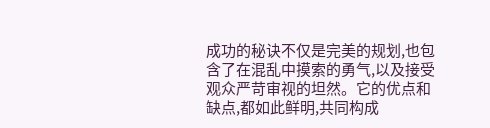成功的秘诀不仅是完美的规划,也包含了在混乱中摸索的勇气,以及接受观众严苛审视的坦然。它的优点和缺点,都如此鲜明,共同构成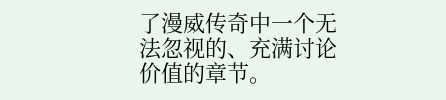了漫威传奇中一个无法忽视的、充满讨论价值的章节。